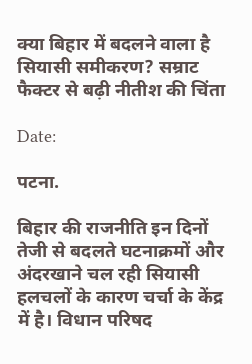क्या बिहार में बदलने वाला है सियासी समीकरण? सम्राट फैक्टर से बढ़ी नीतीश की चिंता

Date:

पटना.

बिहार की राजनीति इन दिनों तेजी से बदलते घटनाक्रमों और अंदरखाने चल रही सियासी हलचलों के कारण चर्चा के केंद्र में है। विधान परिषद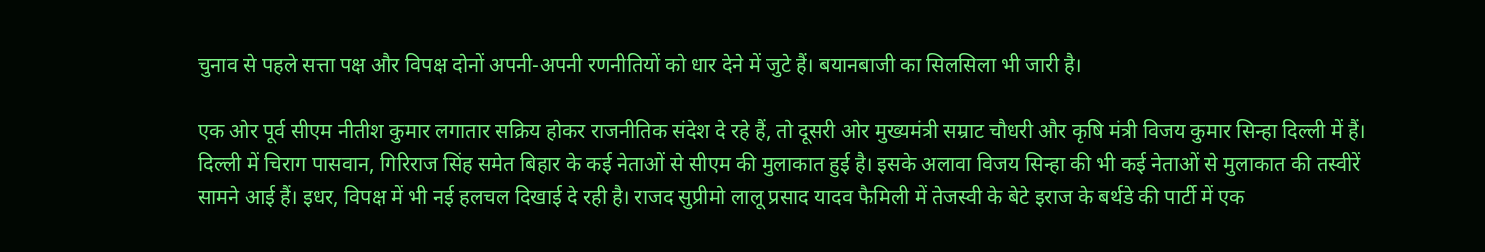चुनाव से पहले सत्ता पक्ष और विपक्ष दोनों अपनी-अपनी रणनीतियों को धार देने में जुटे हैं। बयानबाजी का सिलसिला भी जारी है।

एक ओर पूर्व सीएम नीतीश कुमार लगातार सक्रिय होकर राजनीतिक संदेश दे रहे हैं, तो दूसरी ओर मुख्‍यमंत्री सम्राट चौधरी और कृष‍ि मंत्री व‍िजय कुमार सिन्‍हा दिल्‍ली में हैं। दिल्ली में चिराग पासवान, ग‍िरिराज सिंह समेत बिहार के कई नेताओं से सीएम की मुलाकात हुई है। इसके अलावा विजय सिन्‍हा की भी कई नेताओं से मुलाकात की तस्‍वीरें सामने आई हैं। इधर, विपक्ष में भी नई हलचल दिखाई दे रही है। राजद सुप्रीमो लालू प्रसाद यादव फैमिली में तेजस्वी के बेटे इराज के बर्थडे की पार्टी में एक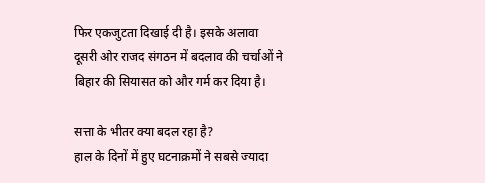फिर एकजुटता दिखाई दी है। इसके अलावा दूसरी ओर राजद संगठन में बदलाव की चर्चाओं ने बिहार की सियासत को और गर्म कर दिया है।

सत्ता के भीतर क्या बदल रहा है?
हाल के दिनों में हुए घटनाक्रमों ने सबसे ज्यादा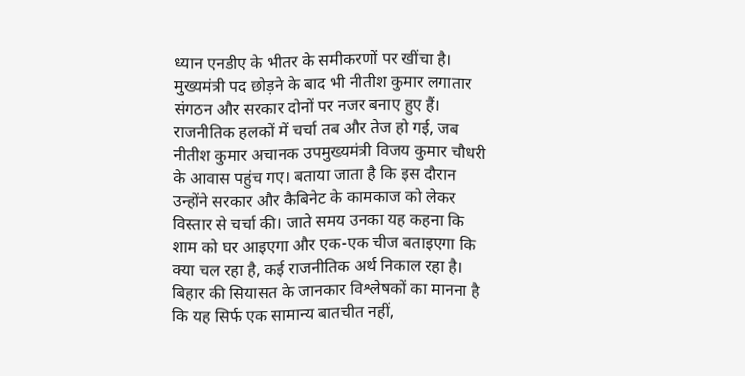ध्यान एनडीए के भीतर के समीकरणों पर खींचा है। मुख्यमंत्री पद छोड़ने के बाद भी नीतीश कुमार लगातार संगठन और सरकार दोनों पर नजर बनाए हुए हैं। राजनीतिक हलकों में चर्चा तब और तेज हो गई, जब नीतीश कुमार अचानक उपमुख्यमंत्री व‍िजय कुमार चौधरी के आवास पहुंच गए। बताया जाता है कि इस दौरान उन्होंने सरकार और कैबिनेट के कामकाज को लेकर विस्तार से चर्चा की। जाते समय उनका यह कहना कि शाम को घर आइएगा और एक-एक चीज बताइएगा कि क्या चल रहा है, कई राजनीतिक अर्थ निकाल रहा है। बिहार की सियासत के जानकार विश्लेषकों का मानना है कि यह सिर्फ एक सामान्य बातचीत नहीं,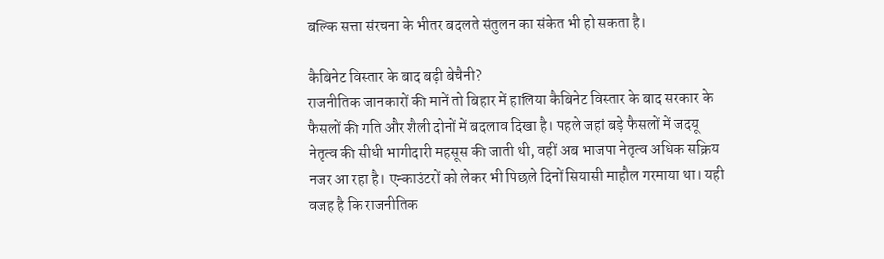बल्कि सत्ता संरचना के भीतर बदलते संतुलन का संकेत भी हो सकता है।

कैबिनेट विस्तार के बाद बढ़ी बेचैनी?
राजनीतिक जानकारों की मानें तो बिहार में हालिया कैबिनेट विस्तार के बाद सरकार के फैसलों की गति और शैली दोनों में बदलाव दिखा है। पहले जहां बड़े फैसलों में जदयू नेतृत्व की सीधी भागीदारी महसूस की जाती थी, वहीं अब भाजपा नेतृत्व अधिक सक्रिय नजर आ रहा है। एन्काउंटरों को लेकर भी पिछले दिनों सियासी माहौल गरमाया था। यही वजह है कि राजनीतिक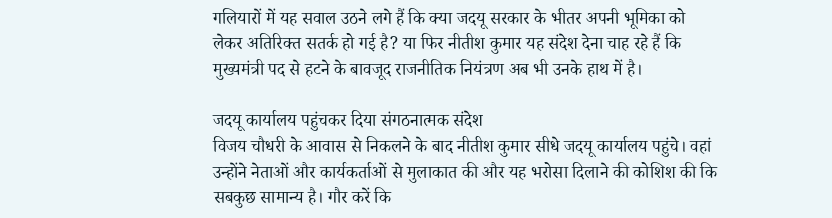गलियारों में यह सवाल उठने लगे हैं कि क्या जदयू सरकार के भीतर अपनी भूमिका को लेकर अतिरिक्त सतर्क हो गई है? या फिर नीतीश कुमार यह संदेश देना चाह रहे हैं कि मुख्यमंत्री पद से हटने के बावजूद राजनीतिक नियंत्रण अब भी उनके हाथ में है।

जदयू कार्यालय पहुंचकर दिया संगठनात्मक संदेश
विजय चौधरी के आवास से निकलने के बाद नीतीश कुमार सीधे जदयू कार्यालय पहुंचे। वहां उन्होंने नेताओं और कार्यकर्ताओं से मुलाकात की और यह भरोसा दिलाने की कोशिश की कि सबकुछ सामान्य है। गौर करें कि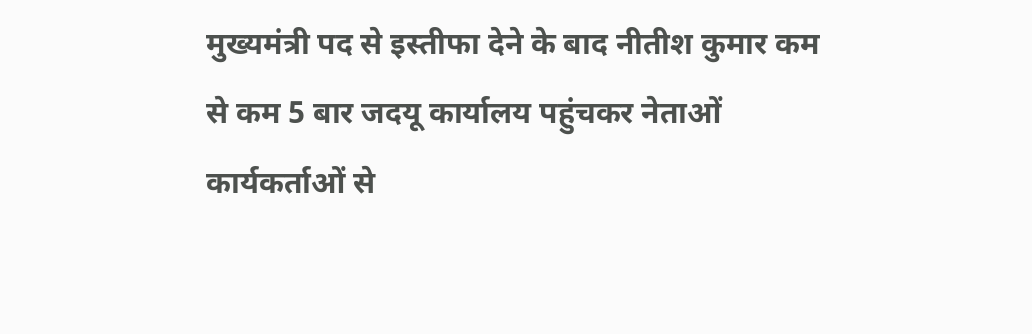मुख्यमंत्री पद से इस्तीफा देने के बाद नीतीश कुमार कम से कम 5 बार जदयू कार्यालय पहुंचकर नेताओं कार्यकर्ताओं से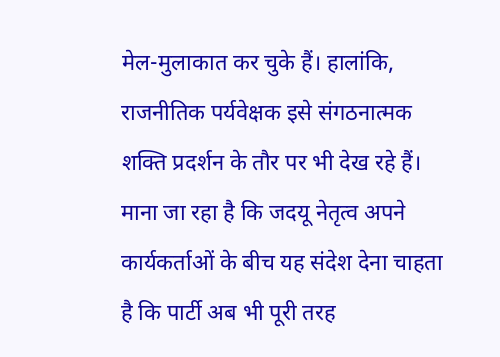मेल-मुलाकात कर चुके हैं। हालांकि, राजनीतिक पर्यवेक्षक इसे संगठनात्मक शक्ति प्रदर्शन के तौर पर भी देख रहे हैं। माना जा रहा है कि जदयू नेतृत्व अपने कार्यकर्ताओं के बीच यह संदेश देना चाहता है कि पार्टी अब भी पूरी तरह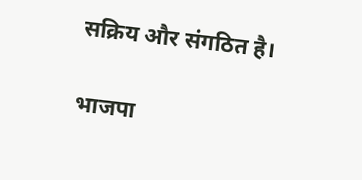सक्रिय और संगठित है।

भाजपा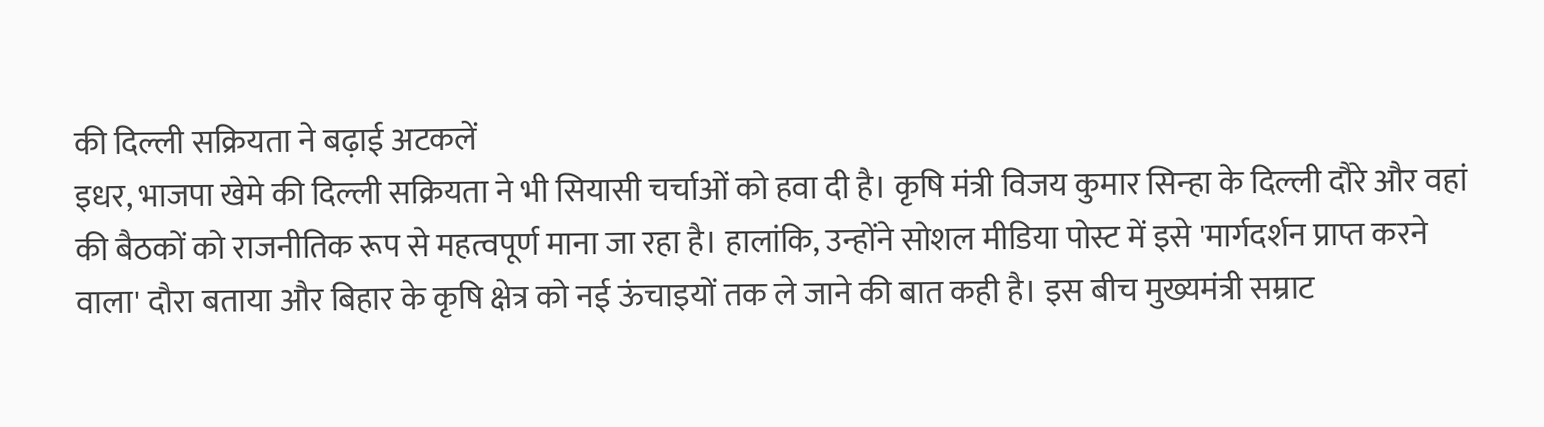की दिल्ली सक्रियता ने बढ़ाई अटकलें
इधर, भाजपा खेमे की दिल्ली सक्रियता ने भी सियासी चर्चाओं को हवा दी है। कृषि मंत्री व‍िजय कुमार सिन्‍हा के दिल्ली दौरे और वहां की बैठकों को राजनीतिक रूप से महत्वपूर्ण माना जा रहा है। हालांकि, उन्होंने सोशल मीडिया पोस्ट में इसे 'मार्गदर्शन प्राप्त करने वाला' दौरा बताया और बिहार के कृषि क्षेत्र को नई ऊंचाइयों तक ले जाने की बात कही है। इस बीच मुख्यमंत्री सम्राट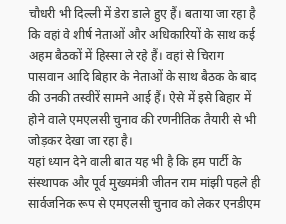चौधरी भी दिल्ली में डेरा डाले हुए हैं। बताया जा रहा है कि वहां वे शीर्ष नेताओं और अधिकारियों के साथ कई अहम बैठकों में हिस्सा ले रहे हैं। वहां से चिराग पासवान आदि बिहार के नेताओं के साथ बैठक के बाद की उनकी तस्वीरें सामने आई हैं। ऐसे में इसे बिहार में होने वाले एमएलसी चुनाव की रणनीतिक तैयारी से भी जोड़कर देखा जा रहा है।
यहां ध्यान देने वाली बात यह भी है कि हम पार्टी के संस्थापक और पूर्व मुख्यमंत्री जीतन राम मांझी पहले ही सार्वजनिक रूप से एमएलसी चुनाव को लेकर एनडीएम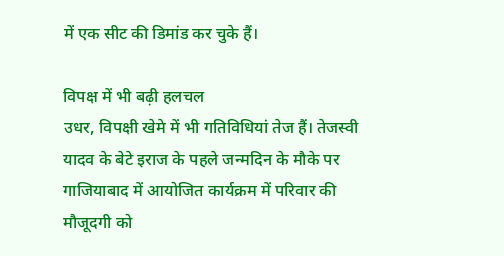में एक सीट की डिमांड कर चुके हैं।

विपक्ष में भी बढ़ी हलचल
उधर, विपक्षी खेमे में भी गतिविधियां तेज हैं। तेजस्‍वी यादव के बेटे इराज के पहले जन्मदिन के मौके पर गाजियाबाद में आयोजित कार्यक्रम में परिवार की मौजूदगी को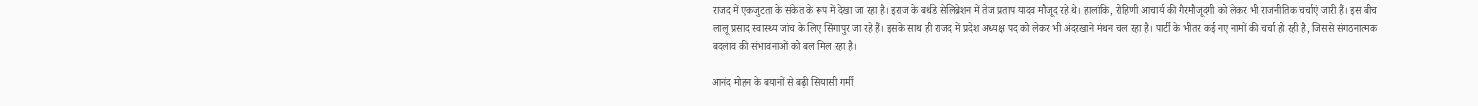राजद में एकजुटता के संकेत के रूप में देखा जा रहा है। इराज के बर्थडे सेलिब्रेशन में तेज प्रताप यादव मौजूद रहे थे। हालांकि, रोह‍िणी आचार्य की गैरमौजूदगी को लेकर भी राजनीतिक चर्चाएं जारी हैं। इस बीच लालू प्रसाद स्‍वास्‍थ्‍य जांच के लिए सिंगापुर जा रहे हैं। इसके साथ ही राजद में प्रदेश अध्यक्ष पद को लेकर भी अंदरखाने मंथन चल रहा है। पार्टी के भीतर कई नए नामों की चर्चा हो रही है, जिससे संगठनात्मक बदलाव की संभावनाओं को बल मिल रहा है।

आनंद मोहन के बयानों से बढ़ी सियासी गर्मी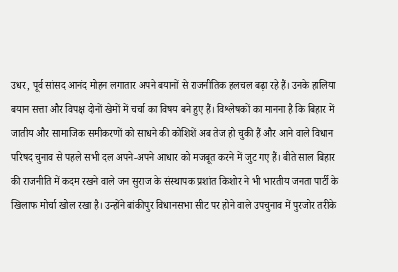उधर, पूर्व सांसद आनंद मोहन लगातार अपने बयानों से राजनीतिक हलचल बढ़ा रहे हैं। उनके हालिया बयान सत्ता और विपक्ष दोनों खेमों में चर्चा का विषय बने हुए हैं। विश्लेषकों का मानना है कि बिहार में जातीय और सामाजिक समीकरणों को साधने की कोशिशें अब तेज हो चुकी हैं और आने वाले विधान परिषद चुनाव से पहले सभी दल अपने-अपने आधार को मजबूत करने में जुट गए हैं। बीते साल बिहार की राजनीति में कदम रखने वाले जन सुराज के संस्थापक प्रशांत किशोर ने भी भारतीय जनता पार्टी के खिलाफ मोर्चा खोल रखा है। उन्होंने बांकीपुर विधानसभा सीट पर होने वाले उपचुनाव में पुरजोर तरीके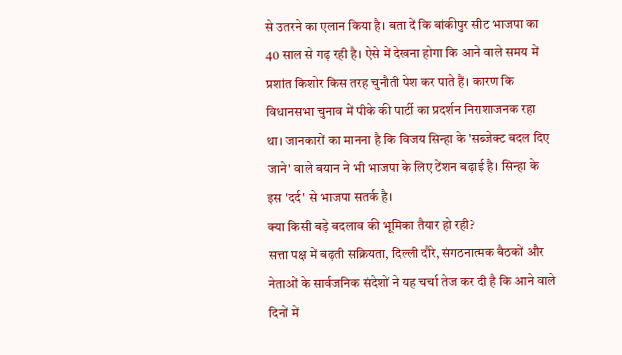से उतरने का एलान किया है। बता दें कि बांकीपुर सीट भाजपा का 40 साल से गढ़ रही है। ऐसे में देखना होगा कि आने वाले समय में प्रशांत किशोर किस तरह चुनौती पेश कर पाते हैं। कारण कि विधानसभा चुनाव में पीके की पार्टी का प्रदर्शन निराशाजनक रहा था। जानकारों का मानना है कि विजय सिन्हा के 'सब्जेक्ट बदल दिए जाने' वाले बयान ने भी भाजपा के लिए टेंशन बढ़ाई है। सिन्हा के इस 'दर्द' से भाजपा सतर्क है।
क्या किसी बड़े बदलाव की भूमिका तैयार हो रही?
सत्ता पक्ष में बढ़ती सक्रियता, दिल्ली दौरे, संगठनात्मक बैठकों और नेताओं के सार्वजनिक संदेशों ने यह चर्चा तेज कर दी है कि आने वाले दिनों में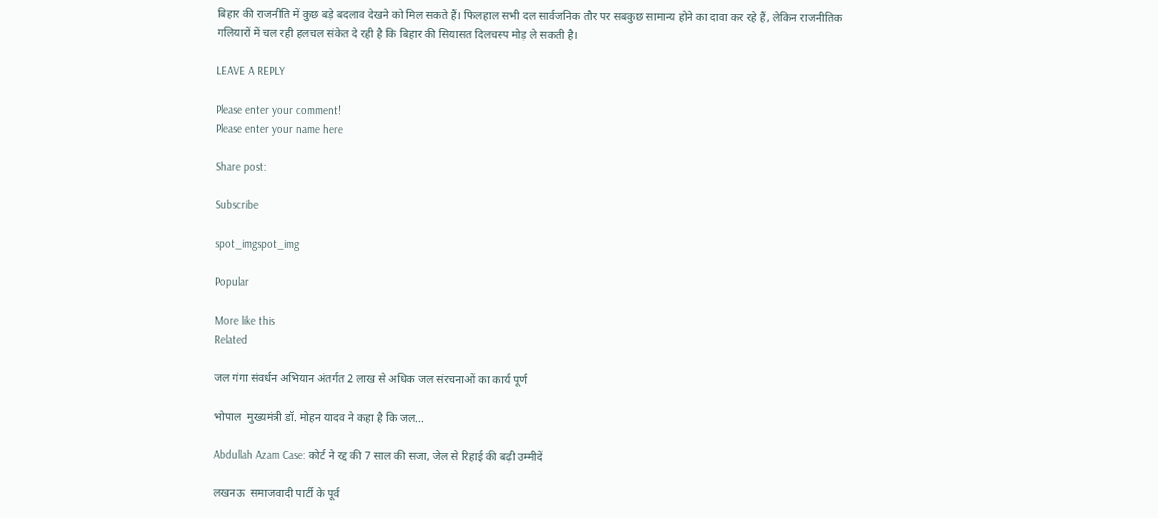बिहार की राजनीति में कुछ बड़े बदलाव देखने को मिल सकते हैं। फिलहाल सभी दल सार्वजनिक तौर पर सबकुछ सामान्य होने का दावा कर रहे हैं, लेकिन राजनीतिक गलियारों में चल रही हलचल संकेत दे रही है कि बिहार की सियासत दिलचस्प मोड़ ले सकती है।

LEAVE A REPLY

Please enter your comment!
Please enter your name here

Share post:

Subscribe

spot_imgspot_img

Popular

More like this
Related

जल गंगा संवर्धन अभियान अंतर्गत 2 लाख से अधिक जल संरचनाओं का कार्य पूर्ण

भोपाल  मुख्यमंत्री डॉ. मोहन यादव ने कहा है कि जल...

Abdullah Azam Case: कोर्ट ने रद्द की 7 साल की सजा, जेल से रिहाई की बढ़ी उम्मीदें

लखनऊ  समाजवादी पार्टी के पूर्व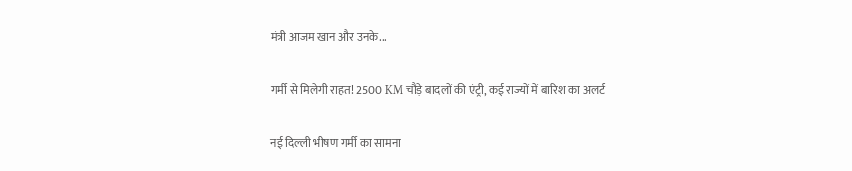मंत्री आजम खान और उनके...

गर्मी से मिलेगी राहत! 2500 KM चौड़े बादलों की एंट्री, कई राज्यों में बारिश का अलर्ट

नई दिल्ली भीषण गर्मी का सामना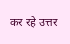कर रहे उत्तर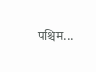पश्चिम...